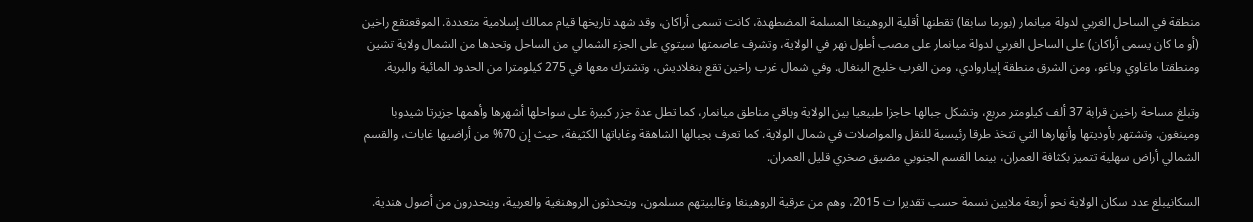منطقة في الساحل الغربي لدولة ميانمار (بورما سابقا) تقطنها أقلية الروهينغا المسلمة المضطهدة، كانت تسمى أراكان، وقد شهد تاريخها قيام ممالك إسلامية متعددة. الموقعتقع راخين (أو ما كان يسمى أراكان) على الساحل الغربي لدولة ميانمار على مصب أطول نهر في الولاية، وتشرف عاصمتها سيتوي على الجزء الشمالي من الساحل وتحدها من الشمال ولاية تشين ومنطقتا ماغاوي وباغو، ومن الشرق منطقة إيباروادي، ومن الغرب خليج البنغال. وفي شمال غرب راخين تقع بنغلاديش، وتشترك معها في 275 كيلومترا من الحدود المائية والبرية.

وتبلغ مساحة راخين قرابة 37 ألف كيلومتر مربع، وتشكل جبالها حاجزا طبيعيا بين الولاية وباقي مناطق ميانمار، كما تطل عدة جزر كبيرة على سواحلها أشهرها وأهمها جزيرتا شيدوبا ومينغون. وتشتهر بأوديتها وأنهارها التي تتخذ طرقا رئيسية للنقل والمواصلات في شمال الولاية. كما تعرف بجبالها الشاهقة وغاباتها الكثيفة، حيث إن 70% من أراضيها غابات، والقسم الشمالي أراض سهلية تتميز بكثافة العمران، بينما القسم الجنوبي مضيق صخري قليل العمران.

السكانيبلغ عدد سكان الولاية نحو أربعة ملايين نسمة حسب تقديرا ت 2015، وهم من عرقية الروهينغا وغالبيتهم مسلمون، ويتحدثون الروهنغية والعربية، وينحدرون من أصول هندية.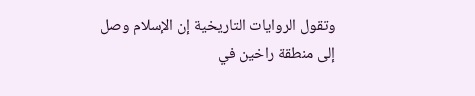وتقول الروايات التاريخية إن الإسلام وصل إلى منطقة راخين في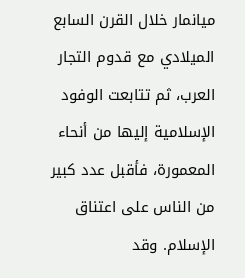ميانمار خلال القرن السابع الميلادي مع قدوم التجار العرب، ثم تتابعت الوفود الإسلامية إليها من أنحاء المعمورة، فأقبل عدد كبير من الناس على اعتناق الإسلام. وقد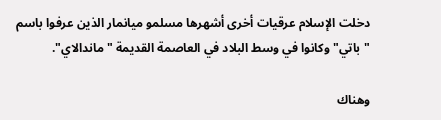دخلت الإسلام عرقيات أخرى أشهرها مسلمو ميانمار الذين عرفوا باسم "باتي" وكانوا في وسط البلاد في العاصمة القديمة "ماندالاي".

وهناك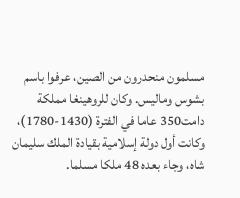مسلمون منحدرون من الصين، عرفوا باسم بشوس وماليس. وكان للروهينغا مملكة دامت350 عاما في الفترة (1430-1780)، وكانت أول دولة إسلامية بقيادة الملك سليمان شاه، وجاء بعده 48 ملكا مسلما.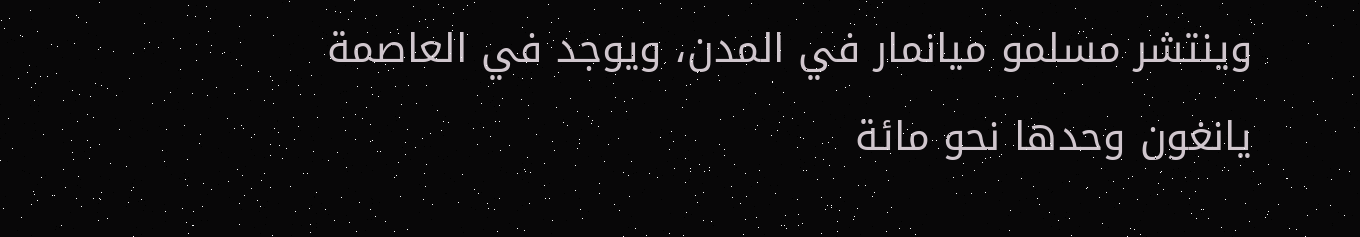وينتشر مسلمو ميانمار في المدن، ويوجد في العاصمة يانغون وحدها نحو مائة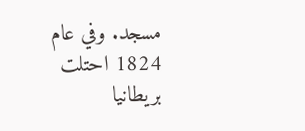مسجد. وفي عام 1824 احتلت بريطانيا